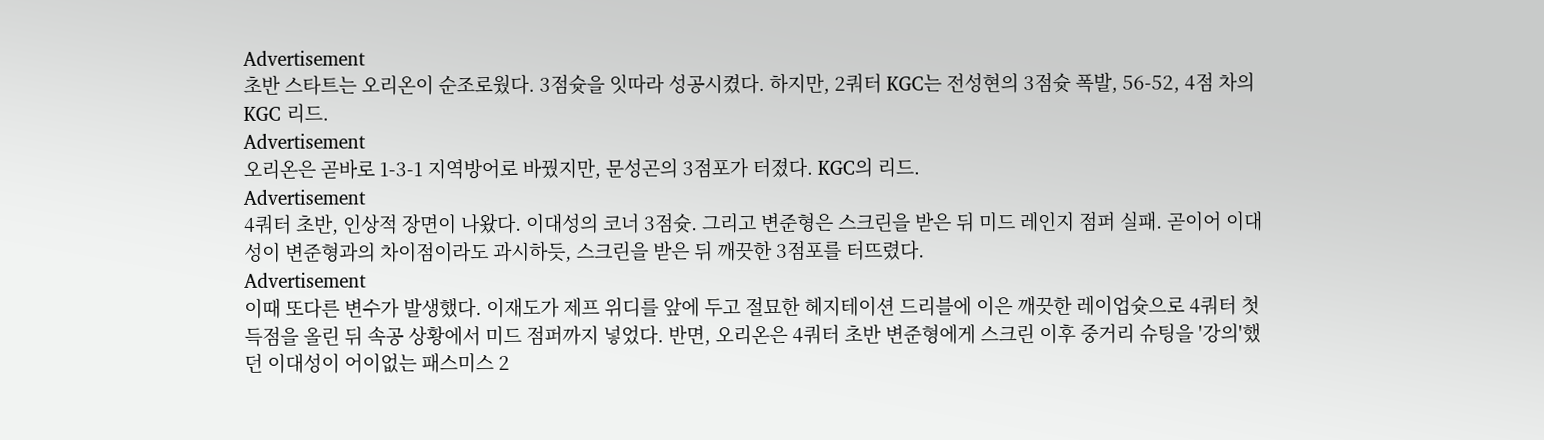Advertisement
초반 스타트는 오리온이 순조로웠다. 3점슛을 잇따라 성공시켰다. 하지만, 2쿼터 KGC는 전성현의 3점슛 폭발, 56-52, 4점 차의 KGC 리드.
Advertisement
오리온은 곧바로 1-3-1 지역방어로 바꿨지만, 문성곤의 3점포가 터졌다. KGC의 리드.
Advertisement
4쿼터 초반, 인상적 장면이 나왔다. 이대성의 코너 3점슛. 그리고 변준형은 스크린을 받은 뒤 미드 레인지 점퍼 실패. 곧이어 이대성이 변준형과의 차이점이라도 과시하듯, 스크린을 받은 뒤 깨끗한 3점포를 터뜨렸다.
Advertisement
이때 또다른 변수가 발생했다. 이재도가 제프 위디를 앞에 두고 절묘한 헤지테이션 드리블에 이은 깨끗한 레이업슛으로 4쿼터 첫 득점을 올린 뒤 속공 상황에서 미드 점퍼까지 넣었다. 반면, 오리온은 4쿼터 초반 변준형에게 스크린 이후 중거리 슈팅을 '강의'했던 이대성이 어이없는 패스미스 2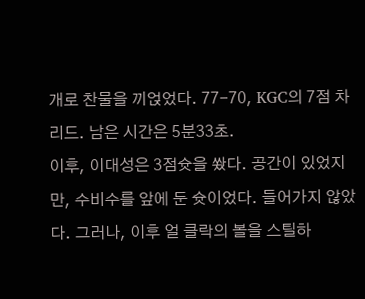개로 찬물을 끼얹었다. 77-70, KGC의 7점 차 리드. 남은 시간은 5분33초.
이후, 이대성은 3점슛을 쐈다. 공간이 있었지만, 수비수를 앞에 둔 슛이었다. 들어가지 않았다. 그러나, 이후 얼 클락의 볼을 스틸하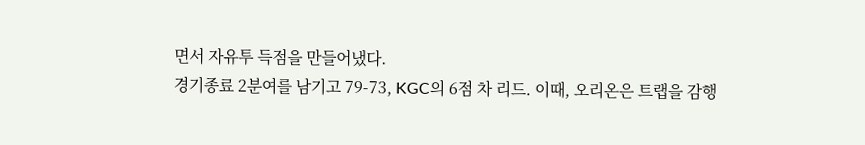면서 자유투 득점을 만들어냈다.
경기종료 2분여를 남기고 79-73, KGC의 6점 차 리드. 이때, 오리온은 트랩을 감행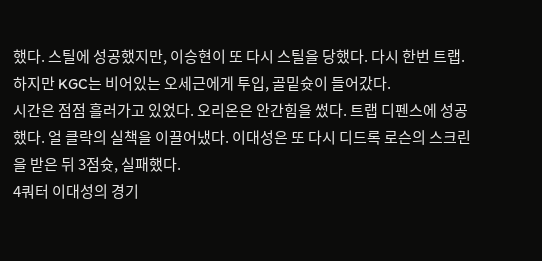했다. 스틸에 성공했지만, 이승현이 또 다시 스틸을 당했다. 다시 한번 트랩. 하지만 KGC는 비어있는 오세근에게 투입, 골밑슛이 들어갔다.
시간은 점점 흘러가고 있었다. 오리온은 안간힘을 썼다. 트랩 디펜스에 성공했다. 얼 클락의 실책을 이끌어냈다. 이대성은 또 다시 디드록 로슨의 스크린을 받은 뒤 3점슛, 실패했다.
4쿼터 이대성의 경기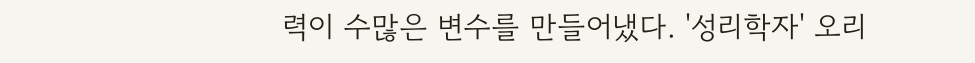력이 수많은 변수를 만들어냈다. '성리학자' 오리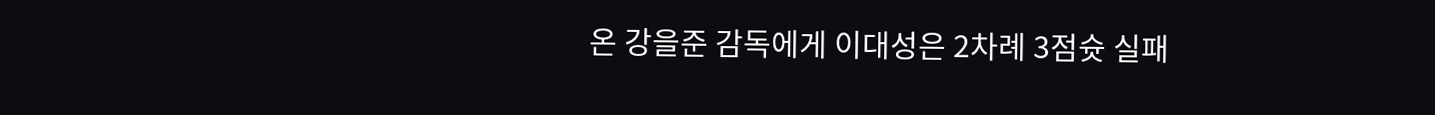온 강을준 감독에게 이대성은 2차례 3점슛 실패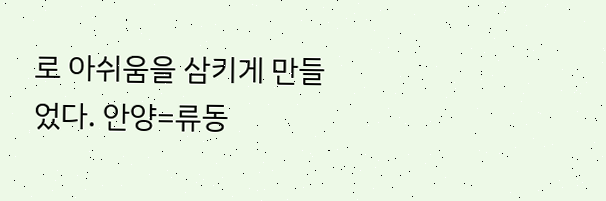로 아쉬움을 삼키게 만들었다. 안양=류동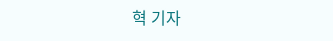혁 기자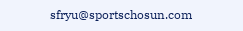sfryu@sportschosun.com